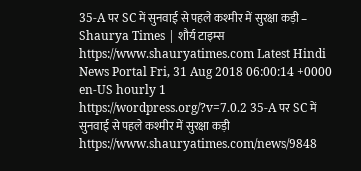35-A पर SC में सुनवाई से पहले कश्मीर में सुरक्षा कड़ी – Shaurya Times | शौर्य टाइम्स https://www.shauryatimes.com Latest Hindi News Portal Fri, 31 Aug 2018 06:00:14 +0000 en-US hourly 1 https://wordpress.org/?v=7.0.2 35-A पर SC में सुनवाई से पहले कश्मीर में सुरक्षा कड़ी https://www.shauryatimes.com/news/9848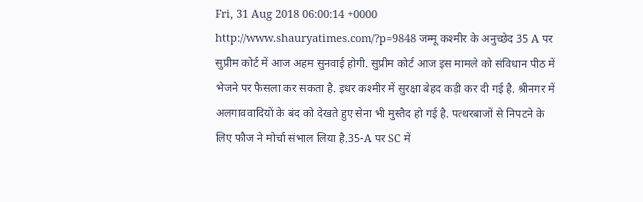Fri, 31 Aug 2018 06:00:14 +0000 http://www.shauryatimes.com/?p=9848 जम्मू कश्मीर के अनुच्छेद 35 A पर सुप्रीम कोर्ट में आज अहम सुनवाई होगी. सुप्रीम कोर्ट आज इस मामले को संविधान पीठ में भेजने पर फैसला कर सकता है. इधर कश्मीर में सुरक्षा बेहद कड़ी कर दी गई है. श्रीनगर में अलगाववादियों के बंद को देखते हुए सेना भी मुस्तैद हो गई है. पत्थरबाजों से निपटने के लिए फौज ने मोर्चा संभाल लिया है.35-A पर SC में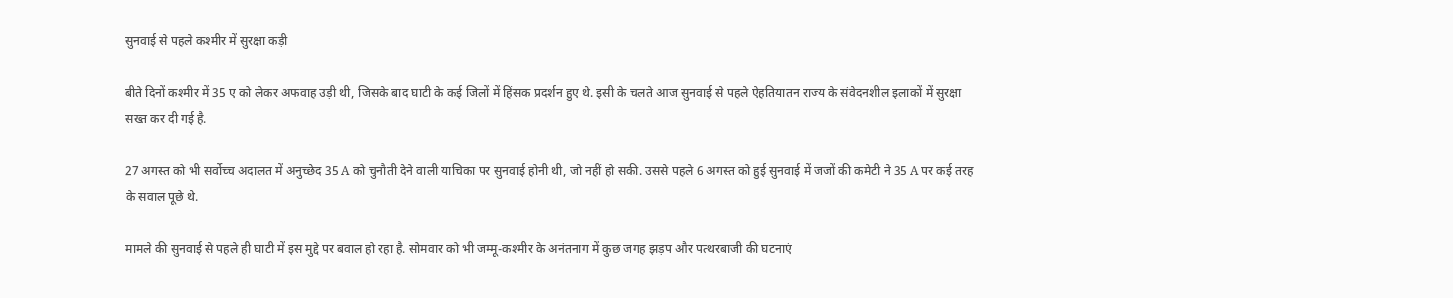सुनवाई से पहले कश्मीर में सुरक्षा कड़ी

बीते दिनों कश्मीर में 35 ए को लेकर अफवाह उड़ी थी, जिसके बाद घाटी के कई जिलों में हिंसक प्रदर्शन हुए थे. इसी के चलते आज सुनवाई से पहले ऐहतियातन राज्य के संवेदनशील इलाकों में सुरक्षा सख्त कर दी गई है.

27 अगस्त को भी सर्वोच्च अदालत में अनुच्छेद 35 A को चुनौती देने वाली याचिका पर सुनवाई होनी थी, जो नहीं हो सकी. उससे पहले 6 अगस्त को हुई सुनवाई में जजों की कमेटी ने 35 A पर कई तरह के सवाल पूछे थे.

मामले की सुनवाई से पहले ही घाटी में इस मुद्दे पर बवाल हो रहा है. सोमवार को भी जम्मू-कश्मीर के अनंतनाग में कुछ जगह झड़प और पत्थरबाजी की घटनाएं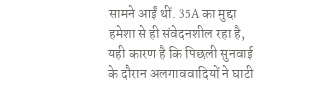सामने आईं थीं. 35A का मुद्दा हमेशा से ही संवेदनशील रहा है, यही कारण है कि पिछली सुनवाई के दौरान अलगाववादियों ने घाटी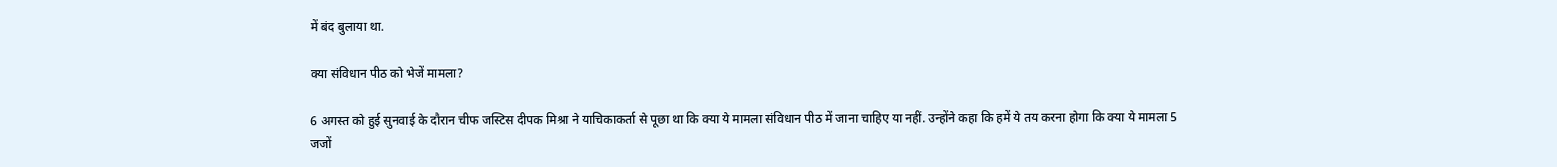में बंद बुलाया था.

क्या संविधान पीठ को भेजें मामला?

6 अगस्त को हुई सुनवाई के दौरान चीफ जस्टिस दीपक मिश्रा ने याचिकाकर्ता से पूछा था कि क्या ये मामला संविधान पीठ में जाना चाहिए या नहीं. उन्होंने कहा कि हमें ये तय करना होगा कि क्या ये मामला 5 जजों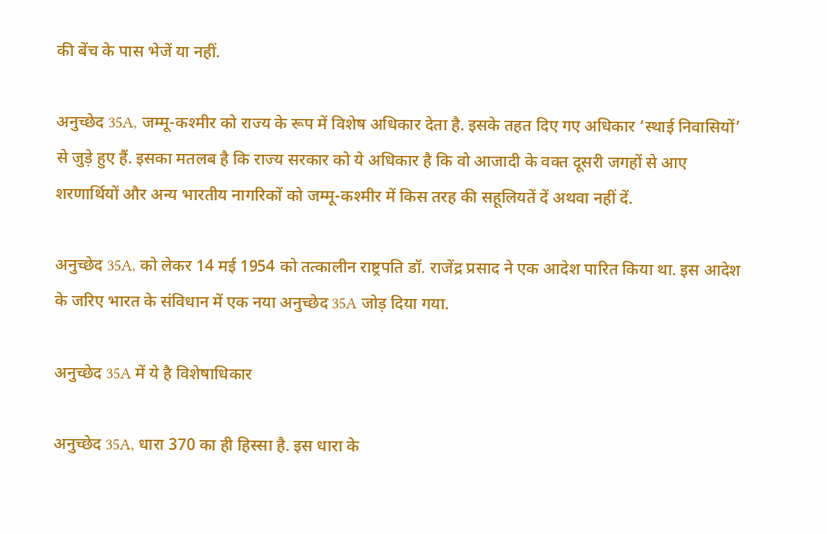की बेंच के पास भेजें या नहीं.

अनुच्छेद 35A, जम्मू-कश्मीर को राज्य के रूप में विशेष अधिकार देता है. इसके तहत दिए गए अधिकार ‘स्थाई निवासियों’ से जुड़े हुए हैं. इसका मतलब है कि राज्य सरकार को ये अधिकार है कि वो आजादी के वक्त दूसरी जगहों से आए शरणार्थियों और अन्य भारतीय नागरिकों को जम्मू-कश्मीर में किस तरह की सहूलियतें दें अथवा नहीं दें.

अनुच्छेद 35A, को लेकर 14 मई 1954 को तत्कालीन राष्ट्रपति डॉ. राजेंद्र प्रसाद ने एक आदेश पारित किया था. इस आदेश के जरिए भारत के संविधान में एक नया अनुच्छेद 35A जोड़ दिया गया.

अनुच्छेद 35A में ये है विशेषाधिकार

अनुच्छेद 35A, धारा 370 का ही हिस्सा है. इस धारा के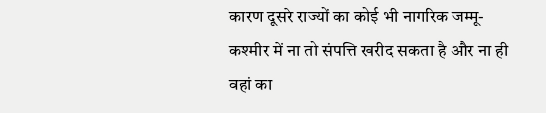कारण दूसरे राज्यों का कोई भी नागरिक जम्मू-कश्मीर में ना तो संपत्ति खरीद सकता है और ना ही वहां का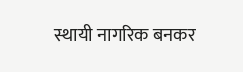स्थायी नागरिक बनकर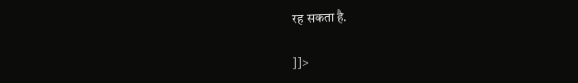रह सकता है.

]]>